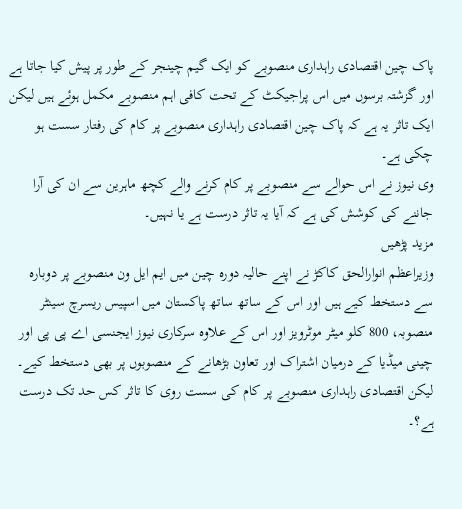پاک چین اقتصادی راہداری منصوبے کو ایک گیم چینجر کے طور پر پیش کیا جاتا ہے اور گزشتہ برسوں میں اس پراجیکٹ کے تحت کافی اہم منصوبے مکمل ہوئے ہیں لیکن ایک تاثر یہ ہے کہ پاک چین اقتصادی راہداری منصوبے پر کام کی رفتار سست ہو چکی ہے۔
وی نیوز نے اس حوالے سے منصوبے پر کام کرنے والے کچھ ماہرین سے ان کی آرا جاننے کی کوشش کی ہے کہ آیا یہ تاثر درست ہے یا نہیں۔
مزید پڑھیں
وزیراعظم انوارالحق کاکڑ نے اپنے حالیہ دورہ چین میں ایم ایل ون منصوبے پر دوبارہ سے دستخط کیے ہیں اور اس کے ساتھ ساتھ پاکستان میں اسپیس ریسرچ سینٹر منصوبہ، 800 کلو میٹر موٹرویز اور اس کے علاوہ سرکاری نیوز ایجنسی اے پی پی اور چینی میڈیا کے درمیان اشتراک اور تعاون بڑھانے کے منصوبوں پر بھی دستخط کیے۔ لیکن اقتصادی راہداری منصوبے پر کام کی سست روی کا تاثر کس حد تک درست ہے؟۔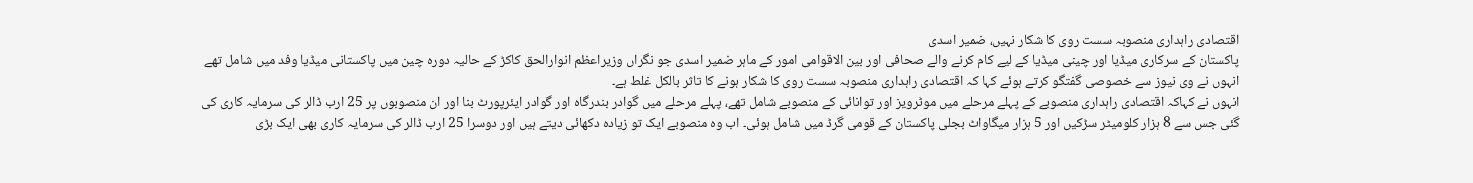اقتصادی راہداری منصوبہ سست روی کا شکار نہیں، ضمیر اسدی
پاکستان کے سرکاری میڈیا اور چینی میڈیا کے لیے کام کرنے والے صحافی اور بین الاقوامی امور کے ماہر ضمیر اسدی جو نگراں وزیراعظم انوارالحق کاکڑ کے حالیہ دورہ چین میں پاکستانی میڈیا وفد میں شامل تھے انہوں نے وی نیوز سے خصوصی گفتگو کرتے ہوئے کہا کہ اقتصادی راہداری منصوبہ سست روی کا شکار ہونے کا تاثر بالکل غلط ہے۔
انہوں نے کہاکہ اقتصادی راہداری منصوبے کے پہلے مرحلے میں موٹرویز اور توانائی کے منصوبے شامل تھے، پہلے مرحلے میں گوادر بندرگاہ اور گوادر ایئرپورٹ بنا اور ان منصوبوں پر 25 ارب ڈالر کی سرمایہ کاری کی گئی جس سے 8 ہزار کلومیٹر سڑکیں اور 5 ہزار میگاواٹ بجلی پاکستان کے قومی گرڈ میں شامل ہوئی۔ اب وہ منصوبے ایک تو زیادہ دکھائی دیتے ہیں اور دوسرا 25 ارب ڈالر کی سرمایہ کاری بھی ایک بڑی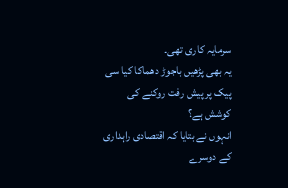سرمایہ کاری تھی۔
یہ بھی پڑھیں باجوڑ دھماکا کیا سی پیک پر پیش رفت روکنے کی کوشش ہے؟
انہوں نے بتایا کہ اقتصادی راہداری کے دوسرے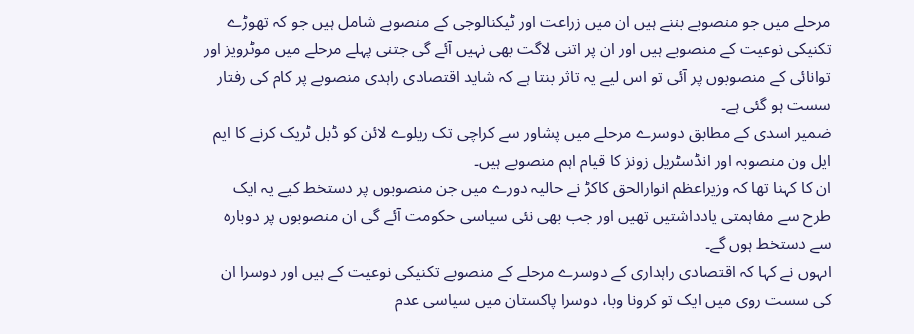مرحلے میں جو منصوبے بننے ہیں ان میں زراعت اور ٹیکنالوجی کے منصوبے شامل ہیں جو کہ تھوڑے تکنیکی نوعیت کے منصوبے ہیں اور ان پر اتنی لاگت بھی نہیں آئے گی جتنی پہلے مرحلے میں موٹرویز اور توانائی کے منصوبوں پر آئی تو اس لیے یہ تاثر بنتا ہے کہ شاید اقتصادی راہدی منصوبے پر کام کی رفتار سست ہو گئی ہے۔
ضمیر اسدی کے مطابق دوسرے مرحلے میں پشاور سے کراچی تک ریلوے لائن کو ڈبل ٹریک کرنے کا ایم ایل ون منصوبہ اور انڈسٹریل زونز کا قیام اہم منصوبے ہیں۔
ان کا کہنا تھا کہ وزیراعظم انوارالحق کاکڑ نے حالیہ دورے میں جن منصوبوں پر دستخط کیے یہ ایک طرح سے مفاہمتی یادداشتیں تھیں اور جب بھی نئی سیاسی حکومت آئے گی ان منصوبوں پر دوبارہ سے دستخط ہوں گے۔
اںہوں نے کہا کہ اقتصادی راہداری کے دوسرے مرحلے کے منصوبے تکنیکی نوعیت کے ہیں اور دوسرا ان کی سست روی میں ایک تو کرونا وبا، دوسرا پاکستان میں سیاسی عدم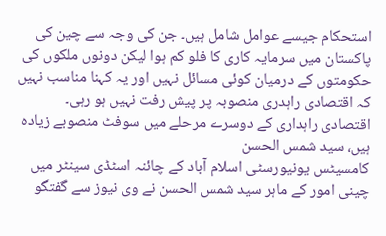استحکام جیسے عوامل شامل ہیں۔ جن کی وجہ سے چین کی پاکستان میں سرمایہ کاری کا فلو کم ہوا لیکن دونوں ملکوں کی حکومتوں کے درمیان کوئی مسائل نہیں اور یہ کہنا مناسب نہیں کہ اقتصادی راہدری منصوبہ پر پیش رفت نہیں ہو رہی۔
اقتصادی راہداری کے دوسرے مرحلے میں سوفٹ منصوبے زیادہ ہیں، سید شمس الحسن
کامسیٹس یونیورسٹی اسلام آباد کے چائنہ اسٹڈی سینٹر میں چینی امور کے ماہر سید شمس الحسن نے وی نیوز سے گفتگو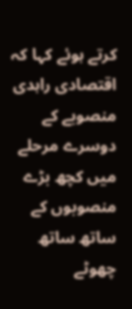کرتے ہوئے کہا کہ اقتصادی راہدی منصوبے کے دوسرے مرحلے میں کچھ بڑے منصوبوں کے ساتھ ساتھ چھوٹے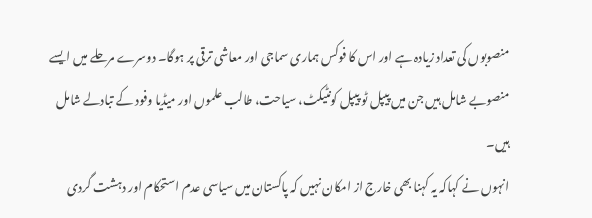منصوبوں کی تعداد زیادہ ہے اور اس کا فوکس ہماری سماجی اور معاشی ترقی پر ہوگا۔ دوسرے مرحلے میں ایسے منصوبے شامل ہیں جن میں پیپل ٹو پیپل کونٹیکٹ، سیاحت، طالب علموں اور میڈیا وفود کے تبادلے شامل ہیں۔
انہوں نے کہاکہ یہ کہنا بھی خارج از امکان نہیں کہ پاکستان میں سیاسی عدم استحکام اور دہشت گردی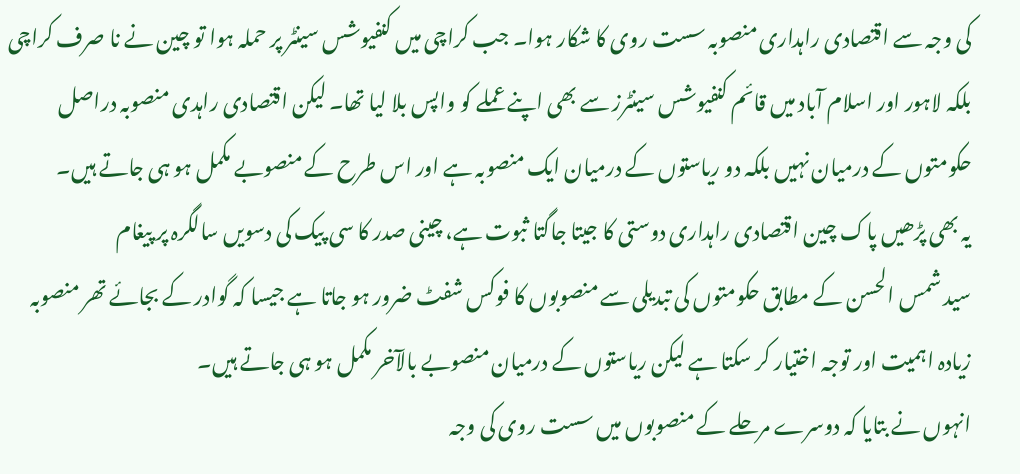کی وجہ سے اقتصادی راہداری منصوبہ سست روی کا شکار ہوا۔ جب کراچی میں کنفیوشس سینٹر پر حملہ ہوا تو چین نے نا صرف کراچی بلکہ لاہور اور اسلام آباد میں قائم کنفیوشس سینٹرز سے بھی اپنے عملے کو واپس بلا لیا تھا۔ لیکن اقتصادی راہدی منصوبہ دراصل حکومتوں کے درمیان نہیں بلکہ دو ریاستوں کے درمیان ایک منصوبہ ہے اور اس طرح کے منصوبے مکمل ہو ہی جاتے ہیں۔
یہ بھی پڑھیں پاک چین اقتصادی راہداری دوستی کا جیتا جاگتا ثبوت ہے، چینی صدر کا سی پیک کی دسویں سالگرہ پر پیغام
سید شمس الحسن کے مطابق حکومتوں کی تبدیلی سے منصوبوں کا فوکس شفٹ ضرور ہو جاتا ہے جیسا کہ گوادر کے بجائے تھر منصوبہ زیادہ اہمیت اور توجہ اختیار کر سکتا ہے لیکن ریاستوں کے درمیان منصوبے بالآخر مکمل ہو ہی جاتے ہیں۔
انہوں نے بتایا کہ دوسرے مرحلے کے منصوبوں میں سست روی کی وجہ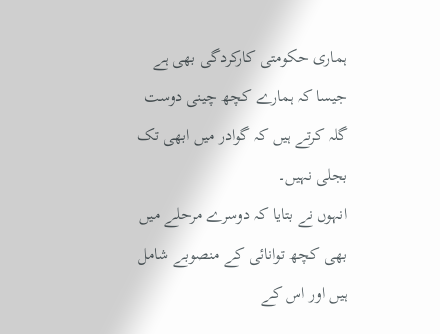ہماری حکومتی کارکردگی بھی ہے جیسا کہ ہمارے کچھ چینی دوست گلہ کرتے ہیں کہ گوادر میں ابھی تک بجلی نہیں۔
انہوں نے بتایا کہ دوسرے مرحلے میں بھی کچھ توانائی کے منصوبے شامل ہیں اور اس کے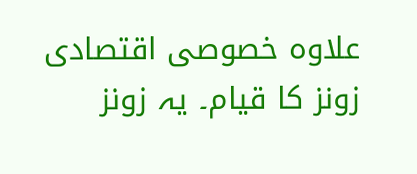علاوہ خصوصی اقتصادی زونز کا قیام۔ یہ زونز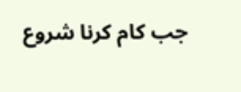جب کام کرنا شروع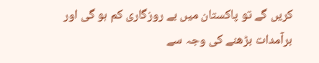کریں گے تو پاکستان میں بے روزگاری کم ہو گی اور برآمدات بڑھنے کی وجہ سے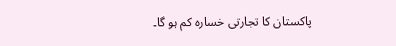پاکستان کا تجارتی خسارہ کم ہو گا۔